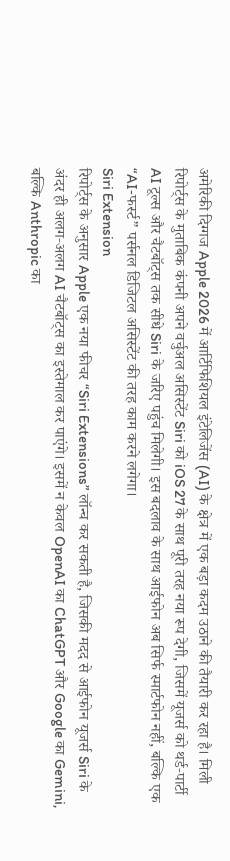अमेरिकी दिग्गज Apple 2026 में आर्टिफिशियल इंटेलिजेंस (AI) के क्षेत्र में एक बड़ा कदम उठाने की तैयारी कर रहा है। मिली रिपोर्ट्स के मुताबिक कंपनी अपने वर्चुअल असिस्टेंट Siri को iOS 27 के साथ पूरी तरह नया रूप देगी, जिसमें यूजर्स को थर्ड‑पार्टी AI टूल्स और चैटबॉट्स तक सीधे Siri के जरिए पहुंच मिलेगी। इस बदलाव के साथ आईफोन अब सिर्फ स्मार्टफोन नहीं, बल्कि एक “AI‑फर्स्ट” पर्सनल डिजिटल असिस्टेंट की तरह काम करने लगेगा।
Siri Extension
रिपोर्ट्स के अनुसार Apple एक नया फीचर “Siri Extensions” लॉन्च कर सकती है, जिसकी मदद से आईफोन यूजर्स Siri के अंदर ही अलग‑अलग AI चैटबॉट्स का इस्तेमाल कर पाएंगे। इसमें न केवल OpenAI का ChatGPT और Google का Gemini, बल्कि Anthropic का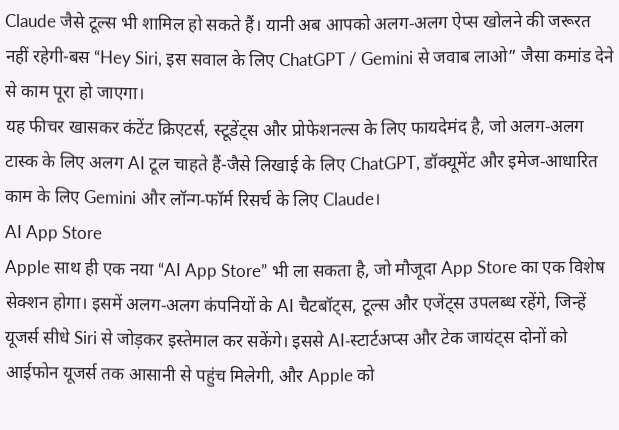Claude जैसे टूल्स भी शामिल हो सकते हैं। यानी अब आपको अलग‑अलग ऐप्स खोलने की जरूरत नहीं रहेगी-बस “Hey Siri, इस सवाल के लिए ChatGPT / Gemini से जवाब लाओ” जैसा कमांड देने से काम पूरा हो जाएगा।
यह फीचर खासकर कंटेंट क्रिएटर्स, स्टूडेंट्स और प्रोफेशनल्स के लिए फायदेमंद है, जो अलग‑अलग टास्क के लिए अलग AI टूल चाहते हैं-जैसे लिखाई के लिए ChatGPT, डॉक्यूमेंट और इमेज‑आधारित काम के लिए Gemini और लॉन्ग‑फॉर्म रिसर्च के लिए Claude।
AI App Store
Apple साथ ही एक नया “AI App Store” भी ला सकता है, जो मौजूदा App Store का एक विशेष सेक्शन होगा। इसमें अलग‑अलग कंपनियों के AI चैटबॉट्स, टूल्स और एजेंट्स उपलब्ध रहेंगे, जिन्हें यूजर्स सीधे Siri से जोड़कर इस्तेमाल कर सकेंगे। इससे AI‑स्टार्टअप्स और टेक जायंट्स दोनों को आईफोन यूजर्स तक आसानी से पहुंच मिलेगी, और Apple को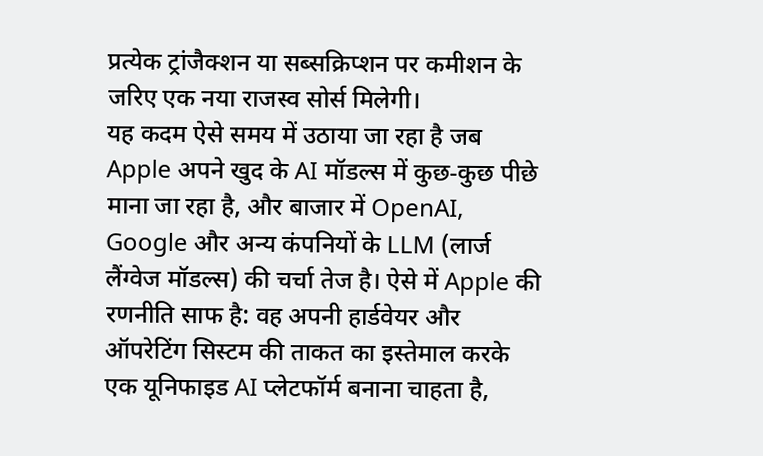प्रत्येक ट्रांजैक्शन या सब्सक्रिप्शन पर कमीशन के जरिए एक नया राजस्व सोर्स मिलेगी।
यह कदम ऐसे समय में उठाया जा रहा है जब Apple अपने खुद के AI मॉडल्स में कुछ‑कुछ पीछे माना जा रहा है, और बाजार में OpenAI, Google और अन्य कंपनियों के LLM (लार्ज लैंग्वेज मॉडल्स) की चर्चा तेज है। ऐसे में Apple की रणनीति साफ है: वह अपनी हार्डवेयर और ऑपरेटिंग सिस्टम की ताकत का इस्तेमाल करके एक यूनिफाइड AI प्लेटफॉर्म बनाना चाहता है,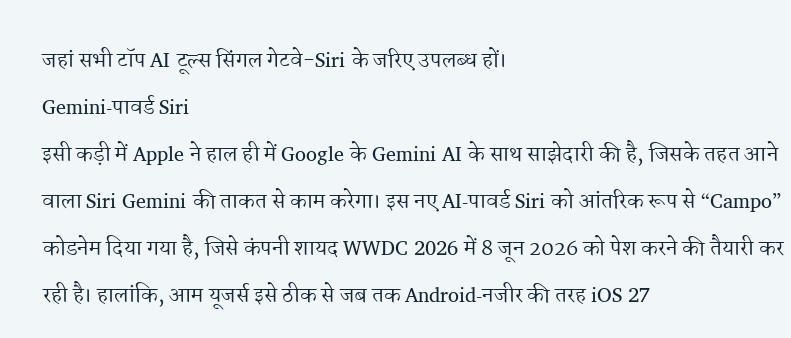जहां सभी टॉप AI टूल्स सिंगल गेटवे-Siri के जरिए उपलब्ध हों।
Gemini‑पावर्ड Siri
इसी कड़ी में Apple ने हाल ही में Google के Gemini AI के साथ साझेदारी की है, जिसके तहत आने वाला Siri Gemini की ताकत से काम करेगा। इस नए AI‑पावर्ड Siri को आंतरिक रूप से “Campo” कोडनेम दिया गया है, जिसे कंपनी शायद WWDC 2026 में 8 जून 2026 को पेश करने की तैयारी कर रही है। हालांकि, आम यूजर्स इसे ठीक से जब तक Android‑नजीर की तरह iOS 27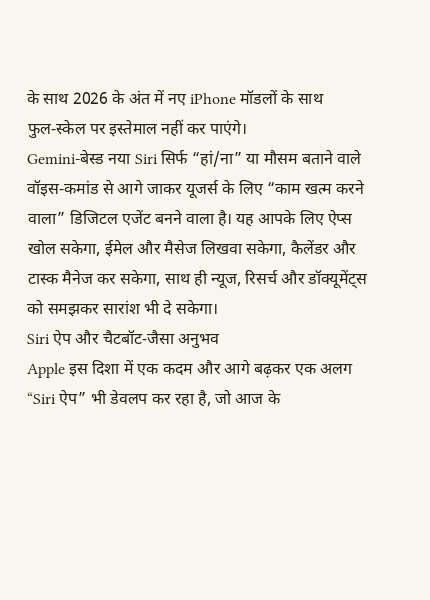के साथ 2026 के अंत में नए iPhone मॉडलों के साथ फुल‑स्केल पर इस्तेमाल नहीं कर पाएंगे।
Gemini‑बेस्ड नया Siri सिर्फ “हां/ना” या मौसम बताने वाले वॉइस‑कमांड से आगे जाकर यूजर्स के लिए “काम खत्म करने वाला” डिजिटल एजेंट बनने वाला है। यह आपके लिए ऐप्स खोल सकेगा, ईमेल और मैसेज लिखवा सकेगा, कैलेंडर और टास्क मैनेज कर सकेगा, साथ ही न्यूज, रिसर्च और डॉक्यूमेंट्स को समझकर सारांश भी दे सकेगा।
Siri ऐप और चैटबॉट‑जैसा अनुभव
Apple इस दिशा में एक कदम और आगे बढ़कर एक अलग “Siri ऐप” भी डेवलप कर रहा है, जो आज के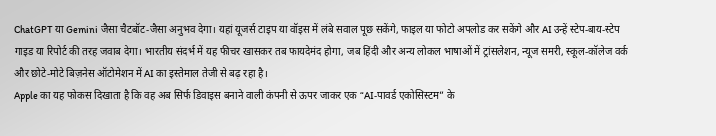ChatGPT या Gemini जैसा चैटबॉट‑जैसा अनुभव देगा। यहां यूजर्स टाइप या वॉइस में लंबे सवाल पूछ सकेंगे, फाइल या फोटो अपलोड कर सकेंगे और AI उन्हें स्टेप‑बाय‑स्टेप गाइड या रिपोर्ट की तरह जवाब देगा। भारतीय संदर्भ में यह फीचर खासकर तब फायदेमंद होगा, जब हिंदी और अन्य लोकल भाषाओं में ट्रांसलेशन, न्यूज समरी, स्कूल‑कॉलेज वर्क और छोटे‑मोटे बिज़नेस ऑटोमेशन में AI का इस्तेमाल तेजी से बढ़ रहा है।
Apple का यह फोकस दिखाता है कि वह अब सिर्फ डिवाइस बनाने वाली कंपनी से ऊपर जाकर एक “AI‑पावर्ड एकोसिस्टम” के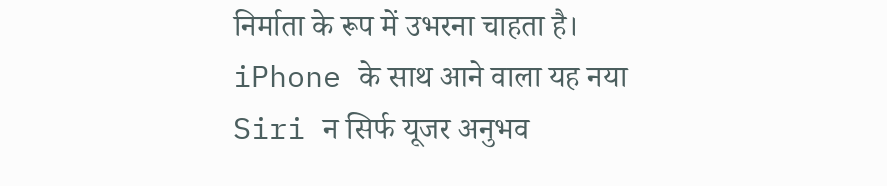निर्माता के रूप में उभरना चाहता है। iPhone के साथ आने वाला यह नया Siri न सिर्फ यूजर अनुभव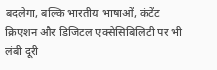बदलेगा, बल्कि भारतीय भाषाओं, कंटेंट क्रिएशन और डिजिटल एक्सेसिबिलिटी पर भी लंबी दूरी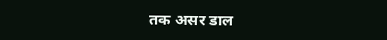तक असर डाल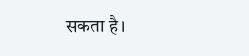सकता है।